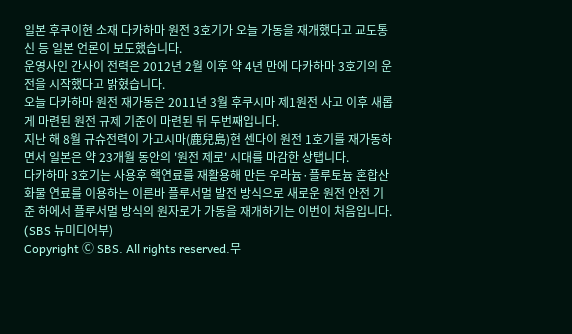일본 후쿠이현 소재 다카하마 원전 3호기가 오늘 가동을 재개했다고 교도통신 등 일본 언론이 보도했습니다.
운영사인 간사이 전력은 2012년 2월 이후 약 4년 만에 다카하마 3호기의 운전을 시작했다고 밝혔습니다.
오늘 다카하마 원전 재가동은 2011년 3월 후쿠시마 제1원전 사고 이후 새롭게 마련된 원전 규제 기준이 마련된 뒤 두번째입니다.
지난 해 8월 규슈전력이 가고시마(鹿兒島)현 센다이 원전 1호기를 재가동하면서 일본은 약 23개월 동안의 '원전 제로' 시대를 마감한 상탭니다.
다카하마 3호기는 사용후 핵연료를 재활용해 만든 우라늄·플루토늄 혼합산화물 연료를 이용하는 이른바 플루서멀 발전 방식으로 새로운 원전 안전 기준 하에서 플루서멀 방식의 원자로가 가동을 재개하기는 이번이 처음입니다.
(SBS 뉴미디어부)
Copyright Ⓒ SBS. All rights reserved.무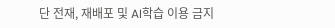단 전재, 재배포 및 AI학습 이용 금지